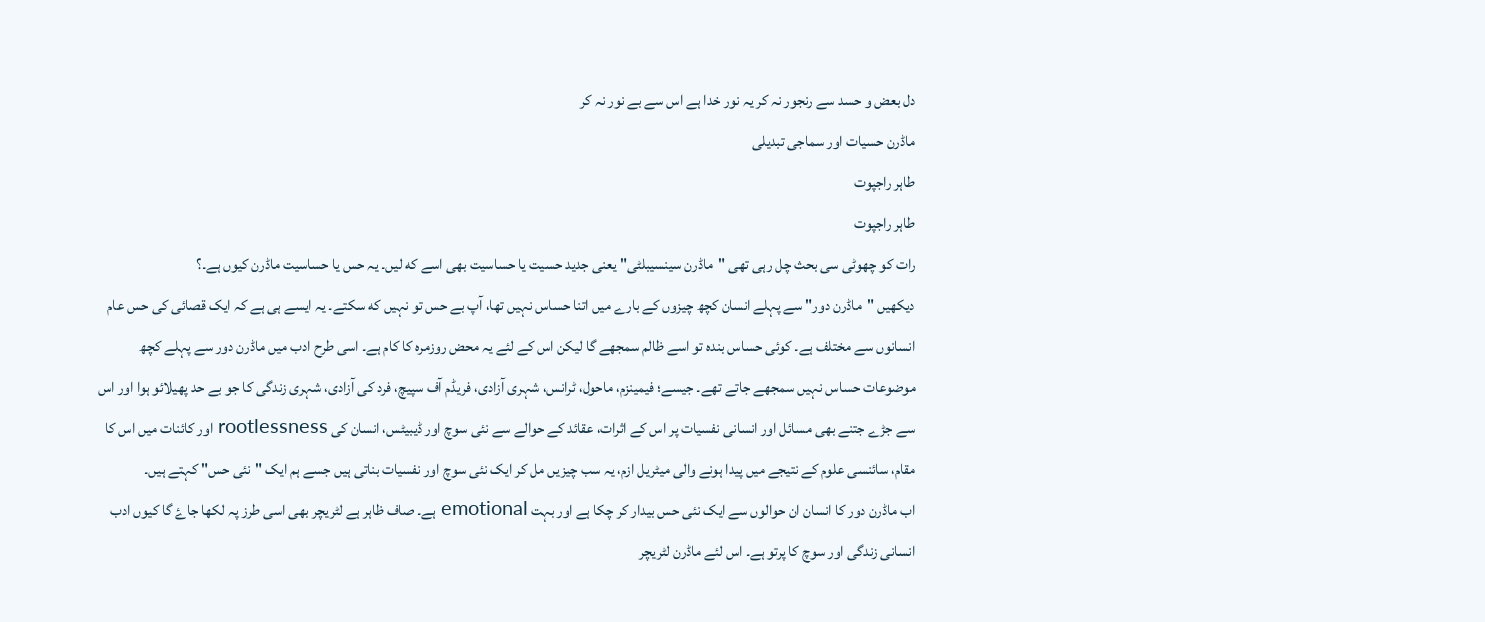دل بعض و حسد سے رنجور نہ کر یہ نور خدا ہے اس سے بے نور نہ کر
ماڈرن حسیات اور سماجی تبدیلی
طاہر راجپوت
طاہر راجپوت
رات کو چھوٹی سی بحث چل رہی تھی "ماڈرن سینسیبلٹی" یعنی جدید حسیت یا حساسیت بھی اسے که لیں۔ یہ حس یا حساسیت ماڈرن کیوں ہے۔؟
دیکھیں "ماڈرن دور" سے پہلے انسان کچھ چیزوں کے بارے میں اتنا حساس نہیں تھا، آپ بے حس تو نہیں که سکتے۔ یہ ایسے ہی ہے کہ ایک قصائی کی حس عام انسانوں سے مختلف ہے۔ کوئی حساس بندہ تو اسے ظالم سمجھے گا لیکن اس کے لئے یہ محض روزمرہ کا کام ہے۔ اسی طرح ادب میں ماڈرن دور سے پہلے کچھ موضوعات حساس نہیں سمجھے جاتے تھے۔ جیسے؛ فیمینزم، ماحول، ٹرانس، شہری آزادی، فریڈم آف سپیچ، فرد کی آزادی، شہری زندگی کا جو بے حد پھیلائو ہوا اور اس سے جڑے جتنے بھی مسائل اور انسانی نفسیات پر اس کے اثرات، عقائد کے حوالے سے نئی سوچ اور ڈیبیٹس، انسان کی rootlessness اور کائنات میں اس کا مقام، سائنسی علوم کے نتیجے میں پیدا ہونے والی میٹریل ازم، یہ سب چیزیں مل کر ایک نئی سوچ اور نفسیات بناتی ہیں جسے ہم ایک "نئی حس" کہتے ہیں۔
اب ماڈرن دور کا انسان ان حوالوں سے ایک نئی حس بیدار کر چکا ہے اور بہت emotional ہے۔ صاف ظاہر ہے لٹریچر بھی اسی طرز پہ لکھا جاۓ گا کیوں ادب انسانی زندگی اور سوچ کا پرتو ہے۔ اس لئے ماڈرن لٹریچر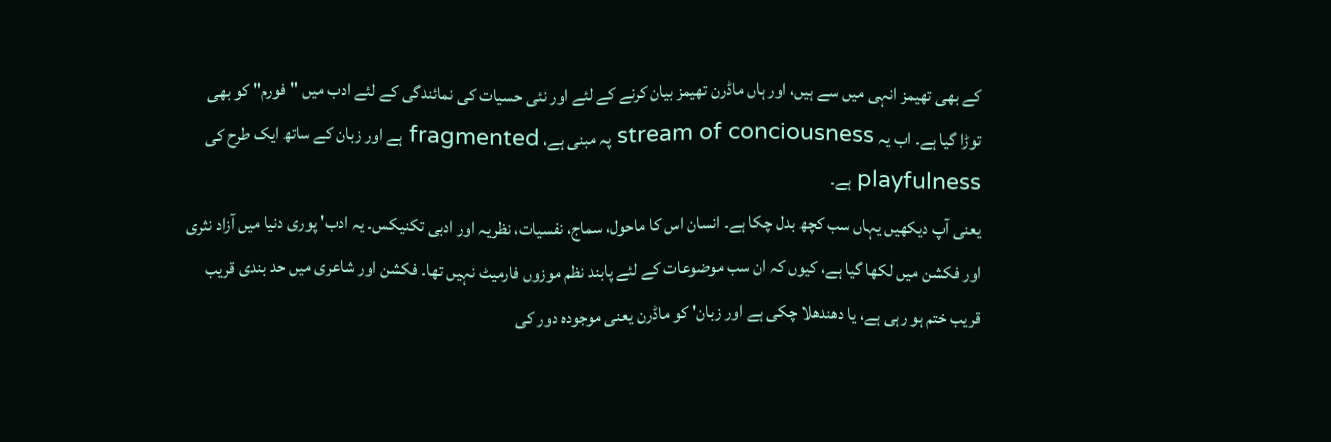کے بھی تھیمز انہی میں سے ہیں، اور ہاں ماڈرن تھیمز بیان کرنے کے لئے اور نئی حسیات کی نمائندگی کے لئے ادب میں "فورم" کو بھی توڑا گیا ہے۔ اب یہ stream of conciousness پہ مبنی ہے، fragmented ہے اور زبان کے ساتھ ایک طرح کی playfulness ہے۔
یعنی آپ دیکھیں یہاں سب کچھ بدل چکا ہے۔ انسان اس کا ماحول، سماج، نفسیات، نظریہ اور ادبی تکنیکس۔ یہ ادب' پوری دنیا میں آزاد نثری اور فکشن میں لکھا گیا ہے، کیوں کہ ان سب موضوعات کے لئے پابند نظم موزوں فارمیٹ نہیں تھا۔ فکشن اور شاعری میں حد بندی قریب قریب ختم ہو رہی ہے، یا دھندھلا چکی ہے اور زبان' کو ماڈرن یعنی موجودہ دور کی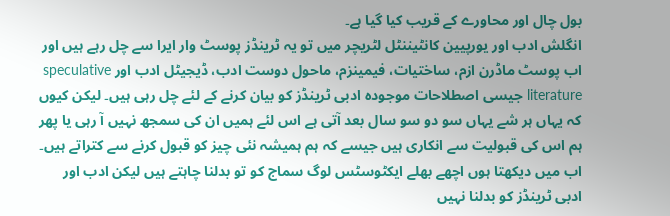بول چال اور محاورے کے قریب کیا گیا ہے۔
انگلش ادب اور یورپیین کانٹیننٹل لٹریچر میں تو یہ ٹرینڈز پوسٹ وار ایرا سے چل رہے ہیں اور اب پوسٹ ماڈرن ازم، ساختیات، فیمینزم، ماحول دوست ادب، ڈیجیٹل ادب اور speculative literature جیسی اصطلاحات موجودہ ادبی ٹرینڈز کو بیان کرنے کے لئے چل رہی ہیں۔ لیکن کیوں کہ یہاں ہر شے یہاں سو دو سو سال بعد آتی ہے اس لئے ہمیں ان کی سمجھ نہیں آ رہی یا پھر ہم اس کی قبولیت سے انکاری ہیں جیسے کہ ہم ہمیشہ نئی چیز کو قبول کرنے سے کتراتے ہیں۔
اب میں دیکھتا ہوں اچھے بھلے ایکٹوسٹس لوگ سماج کو تو بدلنا چاہتے ہیں لیکن ادب اور ادبی ٹرینڈز کو بدلنا نہیں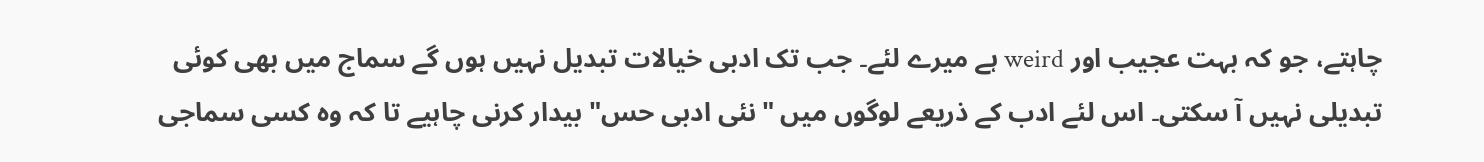چاہتے، جو کہ بہت عجیب اور weird ہے میرے لئے۔ جب تک ادبی خیالات تبدیل نہیں ہوں گے سماج میں بھی کوئی تبدیلی نہیں آ سکتی۔ اس لئے ادب کے ذریعے لوگوں میں "نئی ادبی حس" بیدار کرنی چاہیے تا کہ وہ کسی سماجی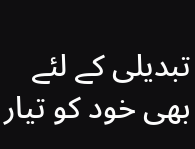تبدیلی کے لئے بھی خود کو تیار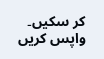کر سکیں۔
واپس کریں